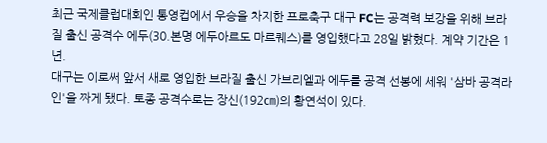최근 국제클럽대회인 통영컵에서 우승을 차지한 프로축구 대구 FC는 공격력 보강을 위해 브라질 출신 공격수 에두(30.본명 에두아르도 마르퀘스)를 영입했다고 28일 밝혔다. 계약 기간은 1년.
대구는 이로써 앞서 새로 영입한 브라질 출신 가브리엘과 에두를 공격 선봉에 세워 '삼바 공격라인'을 짜게 됐다. 토종 공격수로는 장신(192㎝)의 황연석이 있다.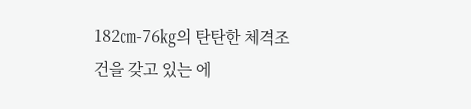182㎝-76㎏의 탄탄한 체격조건을 갖고 있는 에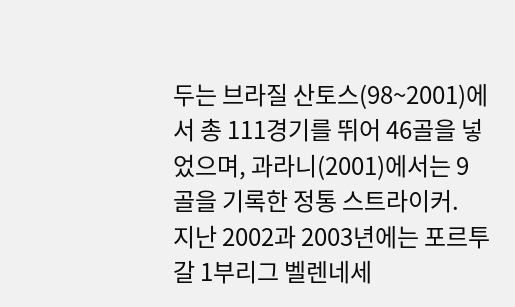두는 브라질 산토스(98~2001)에서 총 111경기를 뛰어 46골을 넣었으며, 과라니(2001)에서는 9골을 기록한 정통 스트라이커.
지난 2002과 2003년에는 포르투갈 1부리그 벨렌네세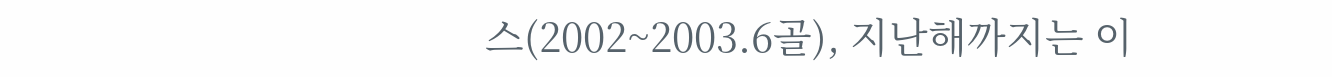스(2002~2003.6골), 지난해까지는 이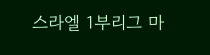스라엘 1부리그 마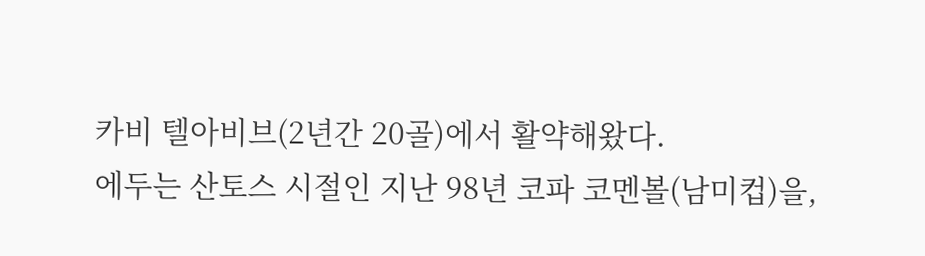카비 텔아비브(2년간 20골)에서 활약해왔다.
에두는 산토스 시절인 지난 98년 코파 코멘볼(남미컵)을,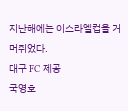지난해에는 이스라엘컵을 거머쥐었다.
대구 FC 제공
국영호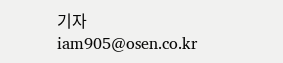기자 iam905@osen.co.kr